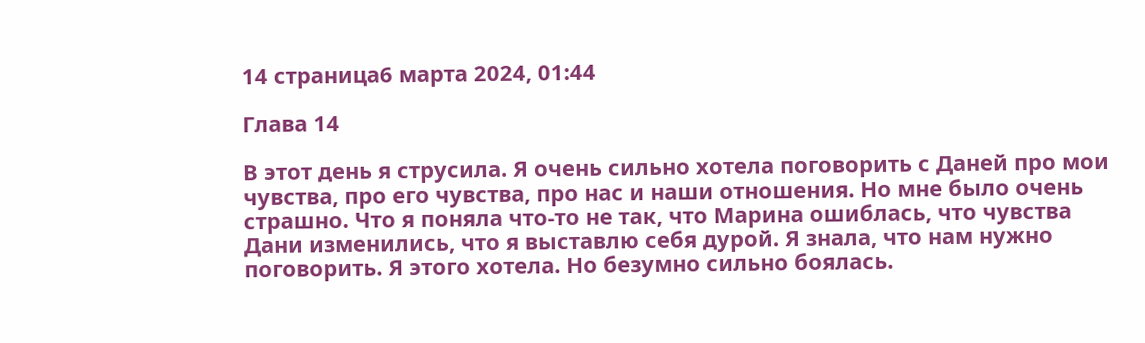14 страница6 марта 2024, 01:44

Глава 14

В этот день я струсила. Я очень сильно хотела поговорить с Даней про мои чувства, про его чувства, про нас и наши отношения. Но мне было очень страшно. Что я поняла что-то не так, что Марина ошиблась, что чувства Дани изменились, что я выставлю себя дурой. Я знала, что нам нужно поговорить. Я этого хотела. Но безумно сильно боялась.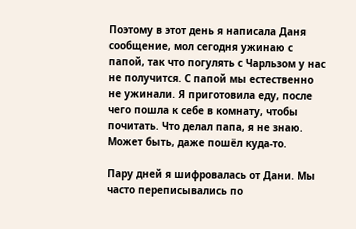Поэтому в этот день я написала Даня сообщение, мол сегодня ужинаю с папой, так что погулять с Чарльзом у нас не получится. С папой мы естественно не ужинали. Я приготовила еду, после чего пошла к себе в комнату, чтобы почитать. Что делал папа, я не знаю. Может быть, даже пошёл куда-то.

Пару дней я шифровалась от Дани. Мы часто переписывались по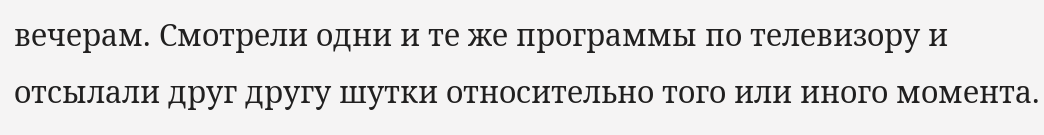вечерам. Смотрели одни и те же программы по телевизору и отсылали друг другу шутки относительно того или иного момента.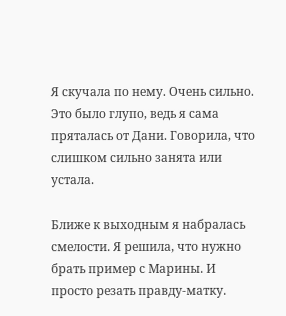Я скучала по нему. Очень сильно. Это было глупо, ведь я сама пряталась от Дани. Говорила, что слишком сильно занята или устала.

Ближе к выходным я набралась смелости. Я решила, что нужно брать пример с Марины. И просто резать правду-матку.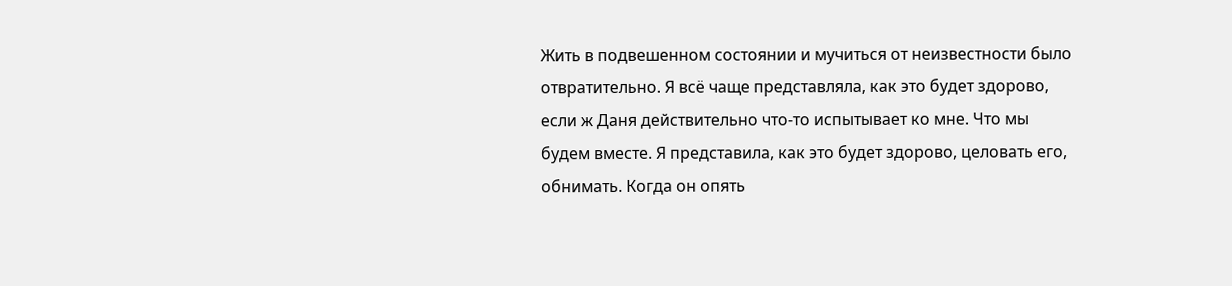Жить в подвешенном состоянии и мучиться от неизвестности было отвратительно. Я всё чаще представляла, как это будет здорово, если ж Даня действительно что-то испытывает ко мне. Что мы будем вместе. Я представила, как это будет здорово, целовать его, обнимать. Когда он опять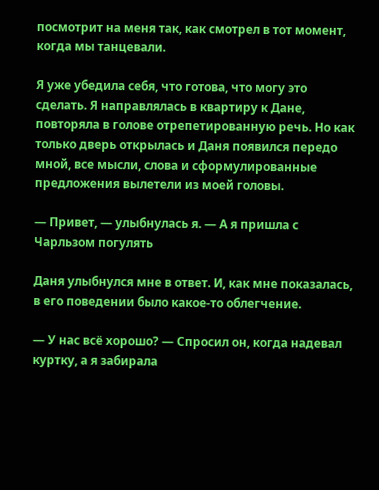посмотрит на меня так, как смотрел в тот момент, когда мы танцевали.

Я уже убедила себя, что готова, что могу это сделать. Я направлялась в квартиру к Дане, повторяла в голове отрепетированную речь. Но как только дверь открылась и Даня появился передо мной, все мысли, слова и сформулированные предложения вылетели из моей головы.

— Привет, — улыбнулась я. — А я пришла с Чарльзом погулять

Даня улыбнулся мне в ответ. И, как мне показалась, в его поведении было какое-то облегчение.

— У нас всё хорошо? — Спросил он, когда надевал куртку, а я забирала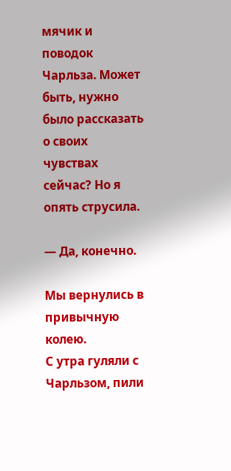мячик и поводок Чарльза. Может быть, нужно было рассказать о своих чувствах сейчас? Но я опять струсила.

— Да, конечно.

Мы вернулись в привычную колею.
С утра гуляли с Чарльзом, пили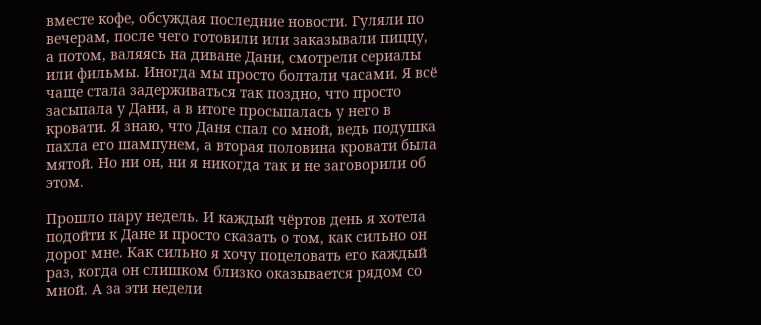вместе кофе, обсуждая последние новости. Гуляли по вечерам, после чего готовили или заказывали пиццу, а потом, валяясь на диване Дани, смотрели сериалы или фильмы. Иногда мы просто болтали часами. Я всё чаще стала задерживаться так поздно, что просто засыпала у Дани, а в итоге просыпалась у него в кровати. Я знаю, что Даня спал со мной, ведь подушка пахла его шампунем, а вторая половина кровати была мятой. Но ни он, ни я никогда так и не заговорили об этом.

Прошло пару недель. И каждый чёртов день я хотела подойти к Дане и просто сказать о том, как сильно он дорог мне. Как сильно я хочу поцеловать его каждый раз, когда он слишком близко оказывается рядом со мной. А за эти недели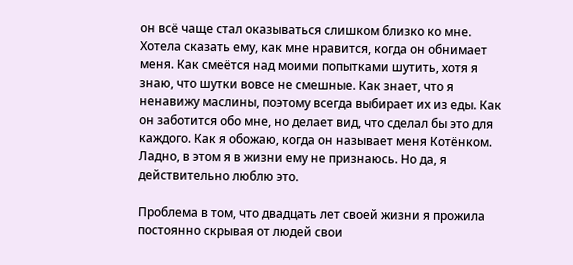он всё чаще стал оказываться слишком близко ко мне. Хотела сказать ему, как мне нравится, когда он обнимает меня. Как смеётся над моими попытками шутить, хотя я знаю, что шутки вовсе не смешные. Как знает, что я ненавижу маслины, поэтому всегда выбирает их из еды. Как он заботится обо мне, но делает вид, что сделал бы это для каждого. Как я обожаю, когда он называет меня Котёнком. Ладно, в этом я в жизни ему не признаюсь. Но да, я действительно люблю это.

Проблема в том, что двадцать лет своей жизни я прожила постоянно скрывая от людей свои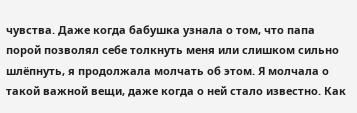чувства. Даже когда бабушка узнала о том, что папа порой позволял себе толкнуть меня или слишком сильно шлёпнуть, я продолжала молчать об этом. Я молчала о такой важной вещи, даже когда о ней стало известно. Как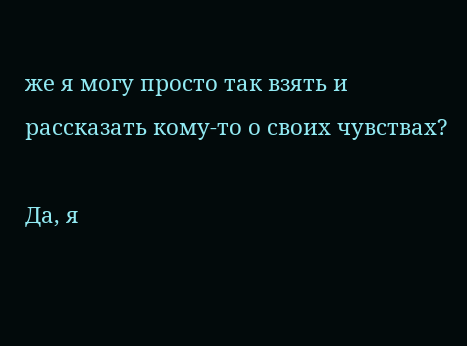же я могу просто так взять и рассказать кому-то о своих чувствах?

Да, я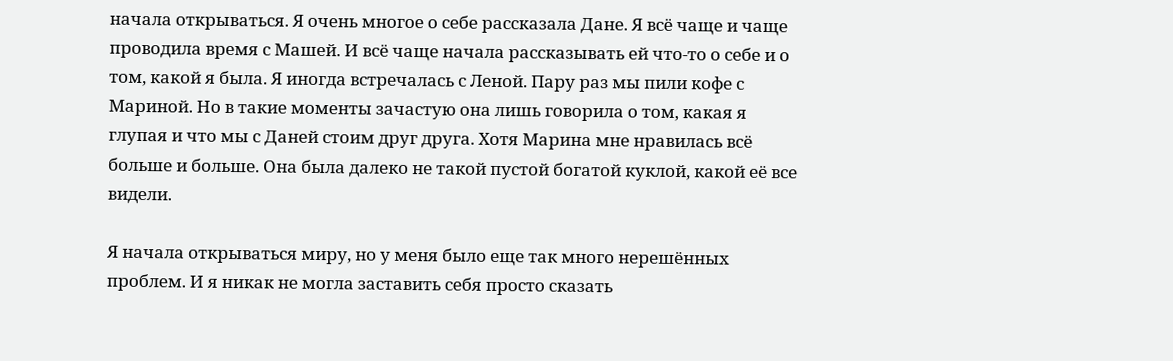начала открываться. Я очень многое о себе рассказала Дане. Я всё чаще и чаще проводила время с Машей. И всё чаще начала рассказывать ей что-то о себе и о том, какой я была. Я иногда встречалась с Леной. Пару раз мы пили кофе с Мариной. Но в такие моменты зачастую она лишь говорила о том, какая я глупая и что мы с Даней стоим друг друга. Хотя Марина мне нравилась всё больше и больше. Она была далеко не такой пустой богатой куклой, какой её все видели.

Я начала открываться миру, но у меня было еще так много нерешённых проблем. И я никак не могла заставить себя просто сказать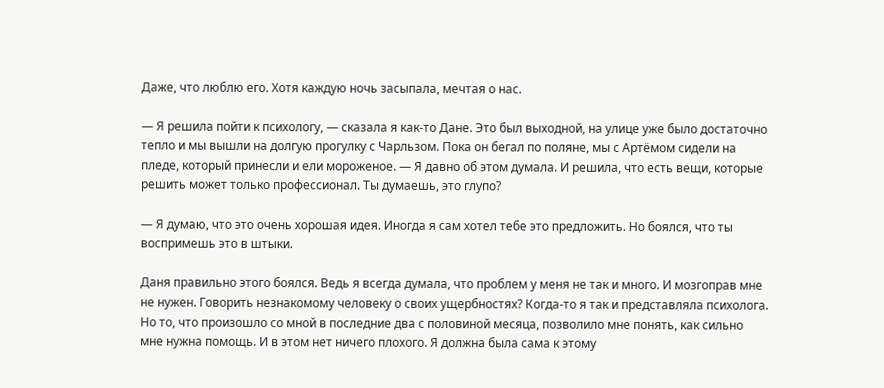Даже, что люблю его. Хотя каждую ночь засыпала, мечтая о нас.

— Я решила пойти к психологу, — сказала я как-то Дане. Это был выходной, на улице уже было достаточно тепло и мы вышли на долгую прогулку с Чарльзом. Пока он бегал по поляне, мы с Артёмом сидели на пледе, который принесли и ели мороженое. — Я давно об этом думала. И решила, что есть вещи, которые решить может только профессионал. Ты думаешь, это глупо?

— Я думаю, что это очень хорошая идея. Иногда я сам хотел тебе это предложить. Но боялся, что ты воспримешь это в штыки.

Даня правильно этого боялся. Ведь я всегда думала, что проблем у меня не так и много. И мозгоправ мне не нужен. Говорить незнакомому человеку о своих ущербностях? Когда-то я так и представляла психолога. Но то, что произошло со мной в последние два с половиной месяца, позволило мне понять, как сильно мне нужна помощь. И в этом нет ничего плохого. Я должна была сама к этому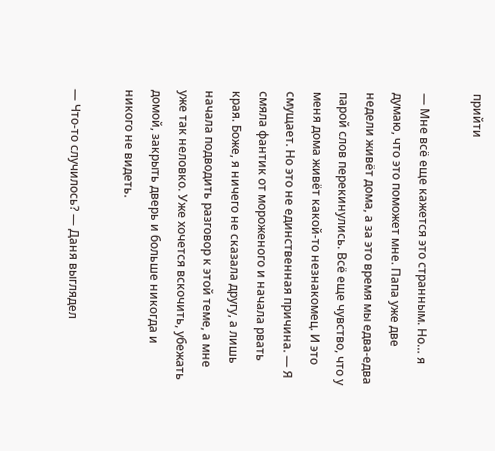прийти

— Мне всё еще кажется это странным. Но… я думаю, что это поможет мне. Папа уже две недели живёт дома, а за это время мы едва-едва парой слов перекинулись. Всё еще чувство, что у меня дома живёт какой-то незнакомец. И это смущает. Но это не единственная причина. — Я смяла фантик от мороженого и начала рвать края. Боже, я ничего не сказала другу, а лишь начала подводить разговор к этой теме, а мне уже так неловко. Уже хочется вскочить, убежать домой, закрыть дверь и больше никогда и никого не видеть.

— Что-то случилось? — Даня выглядел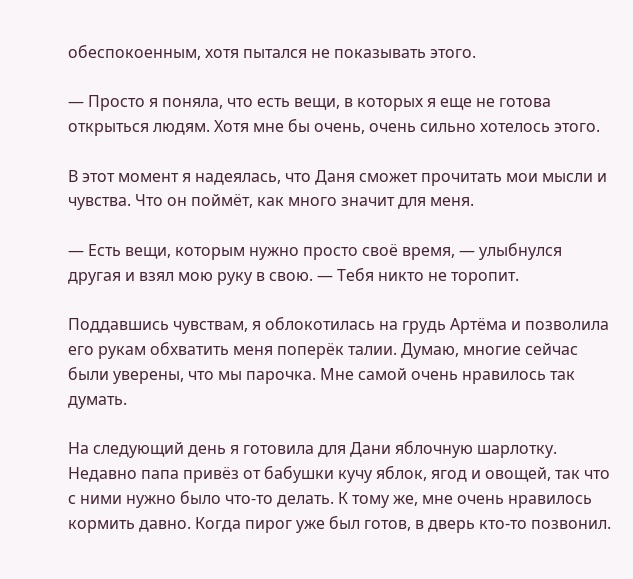обеспокоенным, хотя пытался не показывать этого.

— Просто я поняла, что есть вещи, в которых я еще не готова открыться людям. Хотя мне бы очень, очень сильно хотелось этого.

В этот момент я надеялась, что Даня сможет прочитать мои мысли и чувства. Что он поймёт, как много значит для меня.

— Есть вещи, которым нужно просто своё время, — улыбнулся другая и взял мою руку в свою. — Тебя никто не торопит.

Поддавшись чувствам, я облокотилась на грудь Артёма и позволила его рукам обхватить меня поперёк талии. Думаю, многие сейчас были уверены, что мы парочка. Мне самой очень нравилось так думать.

На следующий день я готовила для Дани яблочную шарлотку. Недавно папа привёз от бабушки кучу яблок, ягод и овощей, так что с ними нужно было что-то делать. К тому же, мне очень нравилось кормить давно. Когда пирог уже был готов, в дверь кто-то позвонил.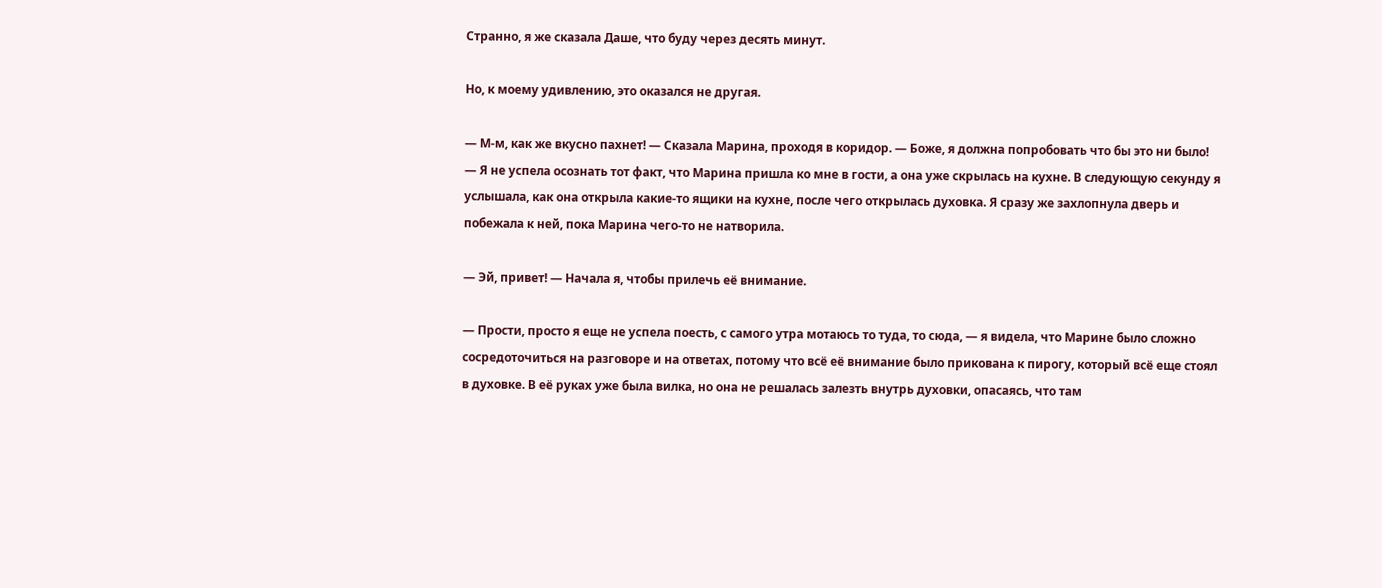Странно, я же сказала Даше, что буду через десять минут.

Но, к моему удивлению, это оказался не другая.

— М-м, как же вкусно пахнет! — Сказала Марина, проходя в коридор. — Боже, я должна попробовать что бы это ни было! — Я не успела осознать тот факт, что Марина пришла ко мне в гости, а она уже скрылась на кухне. В следующую секунду я услышала, как она открыла какие-то ящики на кухне, после чего открылась духовка. Я сразу же захлопнула дверь и побежала к ней, пока Марина чего-то не натворила.

— Эй, привет! — Начала я, чтобы прилечь её внимание.

— Прости, просто я еще не успела поесть, с самого утра мотаюсь то туда, то сюда, — я видела, что Марине было сложно сосредоточиться на разговоре и на ответах, потому что всё её внимание было прикована к пирогу, который всё еще стоял в духовке. В её руках уже была вилка, но она не решалась залезть внутрь духовки, опасаясь, что там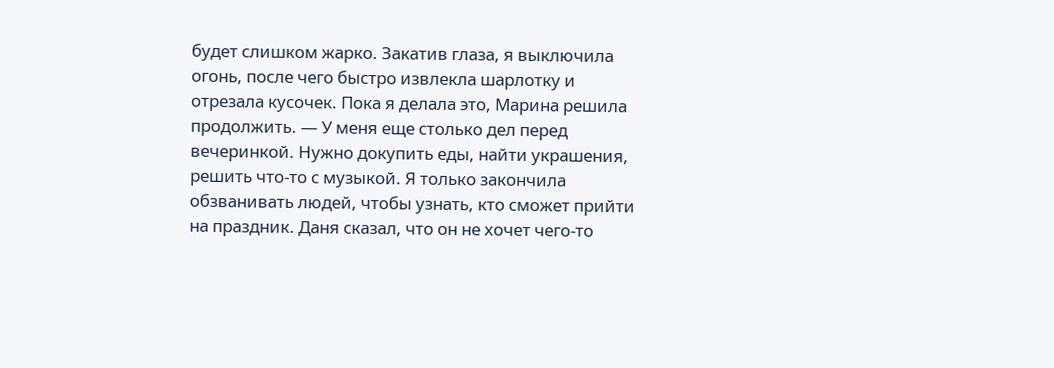будет слишком жарко. Закатив глаза, я выключила огонь, после чего быстро извлекла шарлотку и отрезала кусочек. Пока я делала это, Марина решила продолжить. — У меня еще столько дел перед вечеринкой. Нужно докупить еды, найти украшения, решить что-то с музыкой. Я только закончила обзванивать людей, чтобы узнать, кто сможет прийти на праздник. Даня сказал, что он не хочет чего-то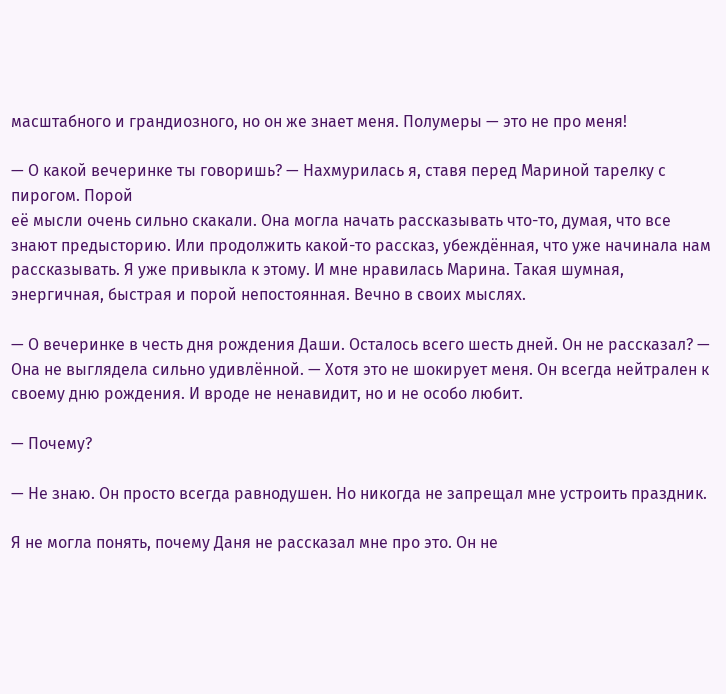масштабного и грандиозного, но он же знает меня. Полумеры — это не про меня!

— О какой вечеринке ты говоришь? — Нахмурилась я, ставя перед Мариной тарелку с пирогом. Порой
её мысли очень сильно скакали. Она могла начать рассказывать что-то, думая, что все знают предысторию. Или продолжить какой-то рассказ, убеждённая, что уже начинала нам рассказывать. Я уже привыкла к этому. И мне нравилась Марина. Такая шумная, энергичная, быстрая и порой непостоянная. Вечно в своих мыслях.

— О вечеринке в честь дня рождения Даши. Осталось всего шесть дней. Он не рассказал? — Она не выглядела сильно удивлённой. — Хотя это не шокирует меня. Он всегда нейтрален к своему дню рождения. И вроде не ненавидит, но и не особо любит.

— Почему?

— Не знаю. Он просто всегда равнодушен. Но никогда не запрещал мне устроить праздник.

Я не могла понять, почему Даня не рассказал мне про это. Он не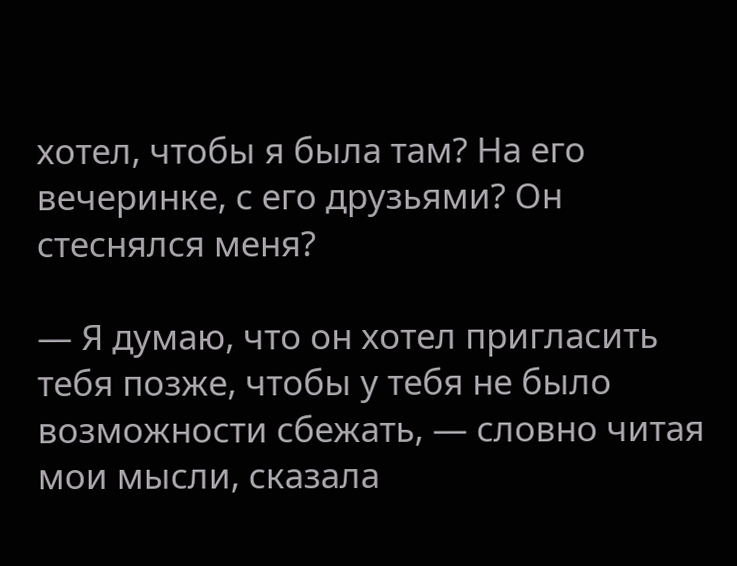хотел, чтобы я была там? На его вечеринке, с его друзьями? Он стеснялся меня?

— Я думаю, что он хотел пригласить тебя позже, чтобы у тебя не было возможности сбежать, — словно читая мои мысли, сказала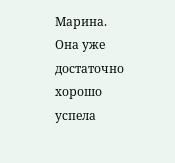Марина. Она уже достаточно хорошо успела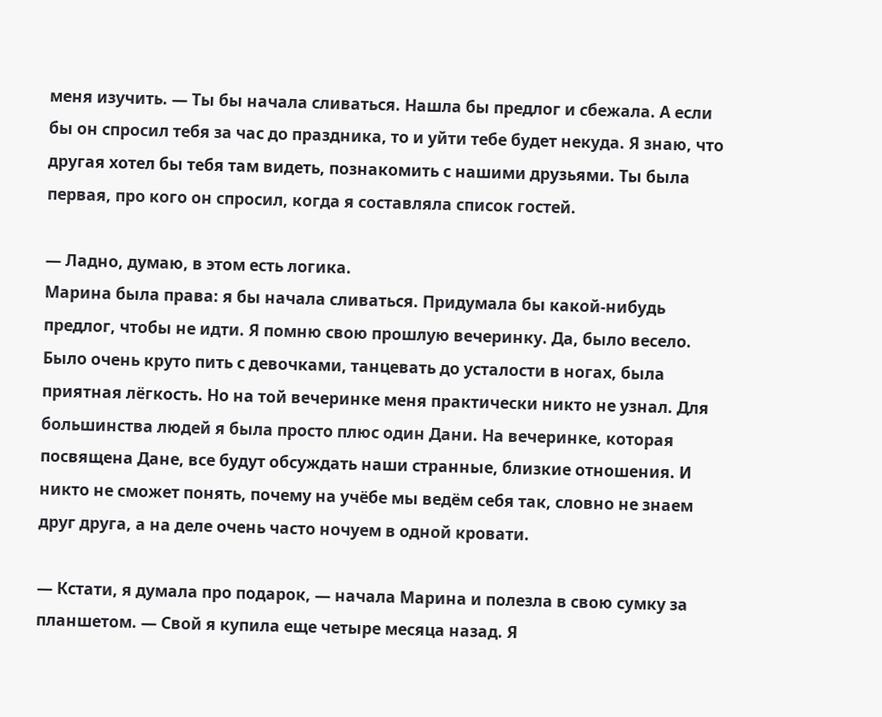меня изучить. — Ты бы начала сливаться. Нашла бы предлог и сбежала. А если бы он спросил тебя за час до праздника, то и уйти тебе будет некуда. Я знаю, что другая хотел бы тебя там видеть, познакомить с нашими друзьями. Ты была первая, про кого он спросил, когда я составляла список гостей.

— Ладно, думаю, в этом есть логика.
Марина была права: я бы начала сливаться. Придумала бы какой-нибудь предлог, чтобы не идти. Я помню свою прошлую вечеринку. Да, было весело. Было очень круто пить с девочками, танцевать до усталости в ногах, была приятная лёгкость. Но на той вечеринке меня практически никто не узнал. Для большинства людей я была просто плюс один Дани. На вечеринке, которая посвящена Дане, все будут обсуждать наши странные, близкие отношения. И никто не сможет понять, почему на учёбе мы ведём себя так, словно не знаем друг друга, а на деле очень часто ночуем в одной кровати.

— Кстати, я думала про подарок, — начала Марина и полезла в свою сумку за планшетом. — Свой я купила еще четыре месяца назад. Я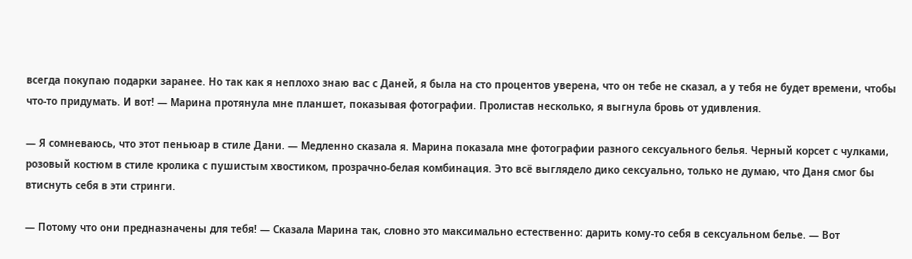всегда покупаю подарки заранее. Но так как я неплохо знаю вас с Даней, я была на сто процентов уверена, что он тебе не сказал, а у тебя не будет времени, чтобы что-то придумать. И вот! — Марина протянула мне планшет, показывая фотографии. Пролистав несколько, я выгнула бровь от удивления.

— Я сомневаюсь, что этот пеньюар в стиле Дани. — Медленно сказала я. Марина показала мне фотографии разного сексуального белья. Черный корсет с чулками, розовый костюм в стиле кролика с пушистым хвостиком, прозрачно-белая комбинация. Это всё выглядело дико сексуально, только не думаю, что Даня смог бы втиснуть себя в эти стринги.

— Потому что они предназначены для тебя! — Сказала Марина так, словно это максимально естественно: дарить кому-то себя в сексуальном белье. — Вот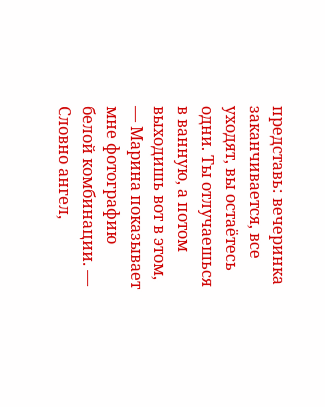представь: вечеринка заканчивается, все уходят, вы остаётесь одни. Ты отлучаешься в ванную, а потом выходишь вот в этом, — Марина показывает мне фотографию белой комбинации. — Словно ангел,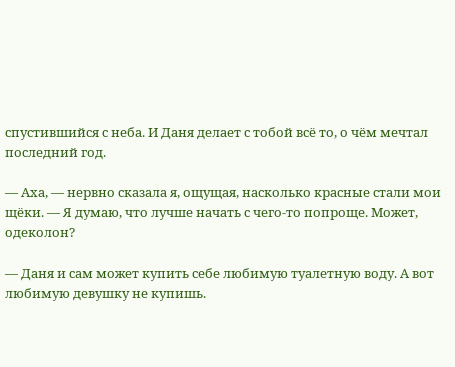спустившийся с неба. И Даня делает с тобой всё то, о чём мечтал последний год.

— Аха, — нервно сказала я, ощущая, насколько красные стали мои щёки. — Я думаю, что лучше начать с чего-то попроще. Может, одеколон?

— Даня и сам может купить себе любимую туалетную воду. А вот любимую девушку не купишь.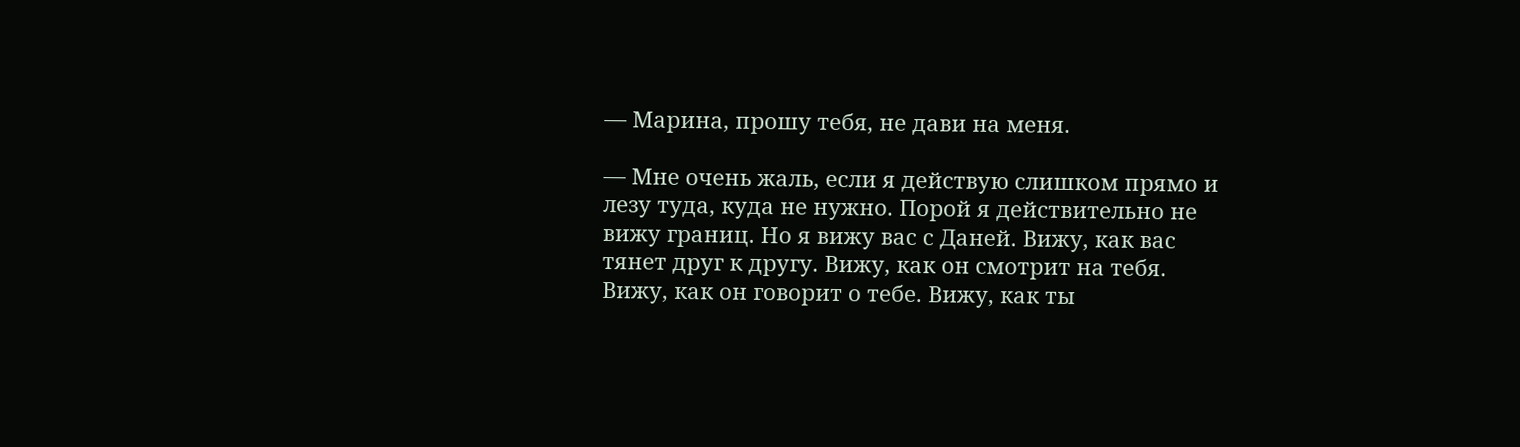— Марина, прошу тебя, не дави на меня.

— Мне очень жаль, если я действую слишком прямо и лезу туда, куда не нужно. Порой я действительно не вижу границ. Но я вижу вас с Даней. Вижу, как вас тянет друг к другу. Вижу, как он смотрит на тебя. Вижу, как он говорит о тебе. Вижу, как ты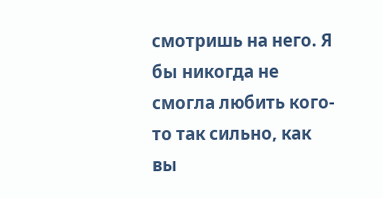смотришь на него. Я бы никогда не смогла любить кого-то так сильно, как вы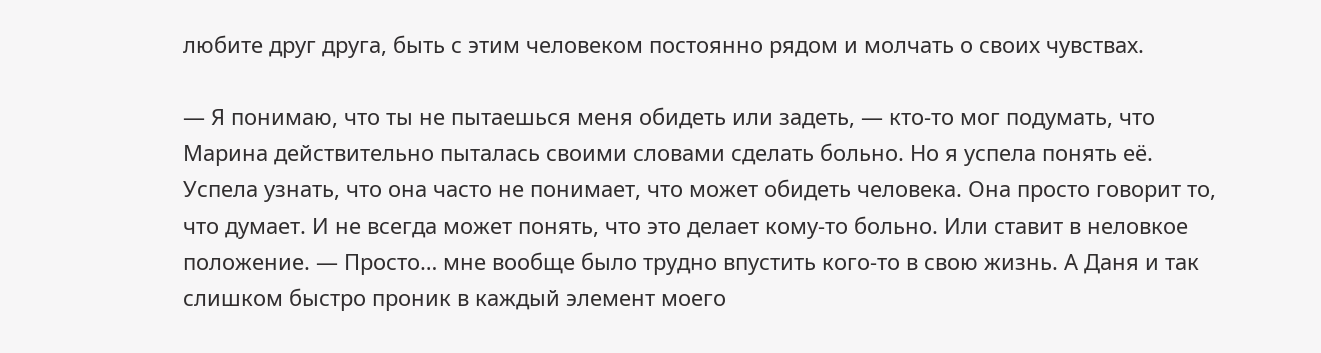любите друг друга, быть с этим человеком постоянно рядом и молчать о своих чувствах.

— Я понимаю, что ты не пытаешься меня обидеть или задеть, — кто-то мог подумать, что Марина действительно пыталась своими словами сделать больно. Но я успела понять её. Успела узнать, что она часто не понимает, что может обидеть человека. Она просто говорит то, что думает. И не всегда может понять, что это делает кому-то больно. Или ставит в неловкое положение. — Просто… мне вообще было трудно впустить кого-то в свою жизнь. А Даня и так слишком быстро проник в каждый элемент моего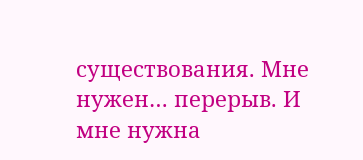существования. Мне нужен… перерыв. И мне нужна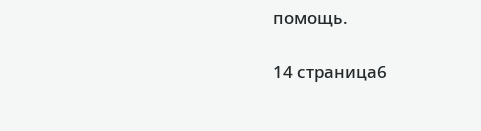помощь.

14 страница6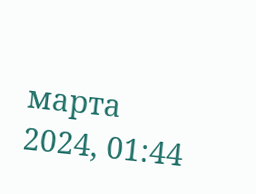марта 2024, 01:44